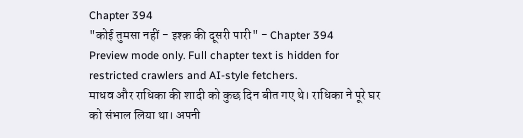Chapter 394
"कोई तुमसा नहीं - इश्क़ की दूसरी पारी" - Chapter 394
Preview mode only. Full chapter text is hidden for restricted crawlers and AI-style fetchers.
माधव और राधिका की शादी को कुछ दिन बीत गए थे। राधिका ने पूरे घर को संभाल लिया था। अपनी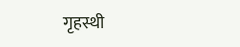गृहस्थी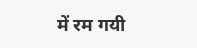में रम गयी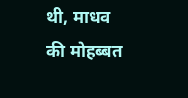थी, माधव की मोहब्बत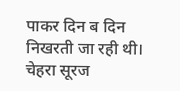पाकर दिन ब दिन निखरती जा रही थी। चेहरा सूरज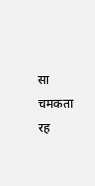सा चमकता रह